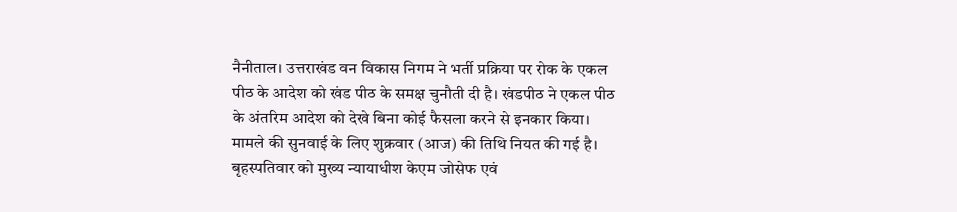नैनीताल। उत्तराखंड वन विकास निगम ने भर्ती प्रक्रिया पर रोक के एकल पीठ के आदेश को खंड पीठ के समक्ष चुनौती दी है। खंडपीठ ने एकल पीठ के अंतरिम आदेश को देखे बिना कोई फैसला करने से इनकार किया। मामले की सुनवाई के लिए शुक्रवार (आज) की तिथि नियत की गई है। बृहस्पतिवार को मुख्य न्यायाधीश केएम जोसेफ एवं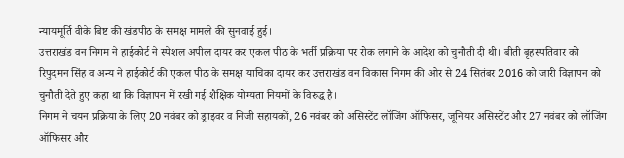न्यायमूर्ति वीके बिष्ट की खंडपीठ के समक्ष मामले की सुनवाई हुई।
उत्तराखंड वन निगम ने हाईकोर्ट ने स्पेशल अपील दायर कर एकल पीठ के भर्ती प्रक्रिया पर रोक लगाने के आदेश को चुनौती दी थी। बीती बृहस्पतिवार को रिपुदमन सिंह व अन्य ने हाईकोर्ट की एकल पीठ के समक्ष याचिका दायर कर उत्तराखंड वन विकास निगम की ओर से 24 सितंबर 2016 को जारी विज्ञापन को चुनौती देते हुए कहा था कि विज्ञापन में रखी गई शैक्षिक योग्यता नियमों के विरुद्ध है।
निगम ने चयन प्रक्रिया के लिए 20 नवंबर को ड्राइवर व निजी सहायकों, 26 नवंबर को असिस्टेंट लॉजिंग ऑफिसर, जूनियर असिस्टेंट और 27 नवंबर को लॉजिंग ऑफिसर और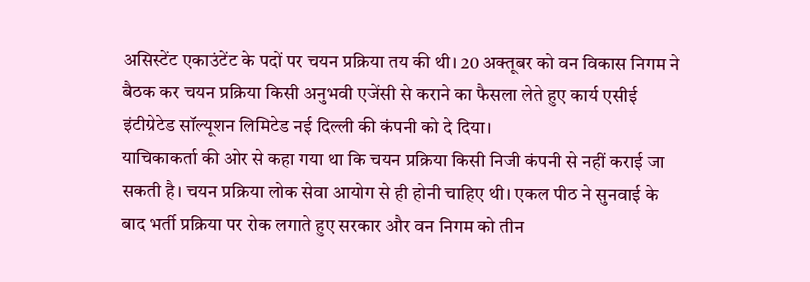असिस्टेंट एकाउंटेंट के पदों पर चयन प्रक्रिया तय की थी। 20 अक्तूबर को वन विकास निगम ने बैठक कर चयन प्रक्रिया किसी अनुभवी एजेंसी से कराने का फैसला लेते हुए कार्य एसीई इंटीग्रेटेड सॉल्यूशन लिमिटेड नई दिल्ली की कंपनी को दे दिया।
याचिकाकर्ता की ओर से कहा गया था कि चयन प्रक्रिया किसी निजी कंपनी से नहीं कराई जा सकती है। चयन प्रक्रिया लोक सेवा आयोग से ही होनी चाहिए थी। एकल पीठ ने सुनवाई के बाद भर्ती प्रक्रिया पर रोक लगाते हुए सरकार और वन निगम को तीन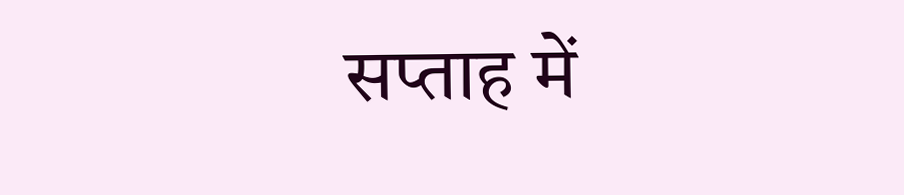सप्ताह में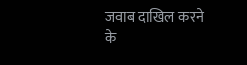जवाब दाखिल करने के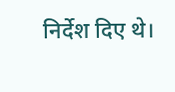निर्देश दिए थे।